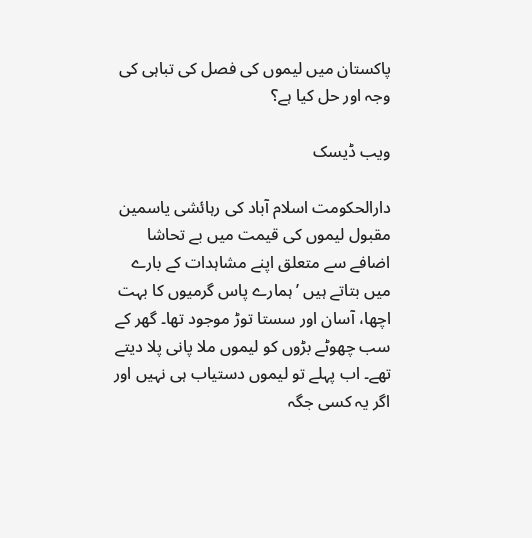پاکستان میں لیموں کی فصل کی تباہی کی وجہ اور حل کیا ہے؟

ویب ڈیسک

دارالحکومت اسلام آباد کی رہائشی یاسمین مقبول لیموں کی قیمت میں بے تحاشا اضافے سے متعلق اپنے مشاہدات کے بارے میں بتاتے ہیں ’ہمارے پاس گرمیوں کا بہت اچھا، آسان اور سستا توڑ موجود تھا۔ گھر کے سب چھوٹے بڑوں کو لیموں ملا پانی پلا دیتے تھے۔ اب پہلے تو لیموں دستیاب ہی نہیں اور اگر یہ کسی جگہ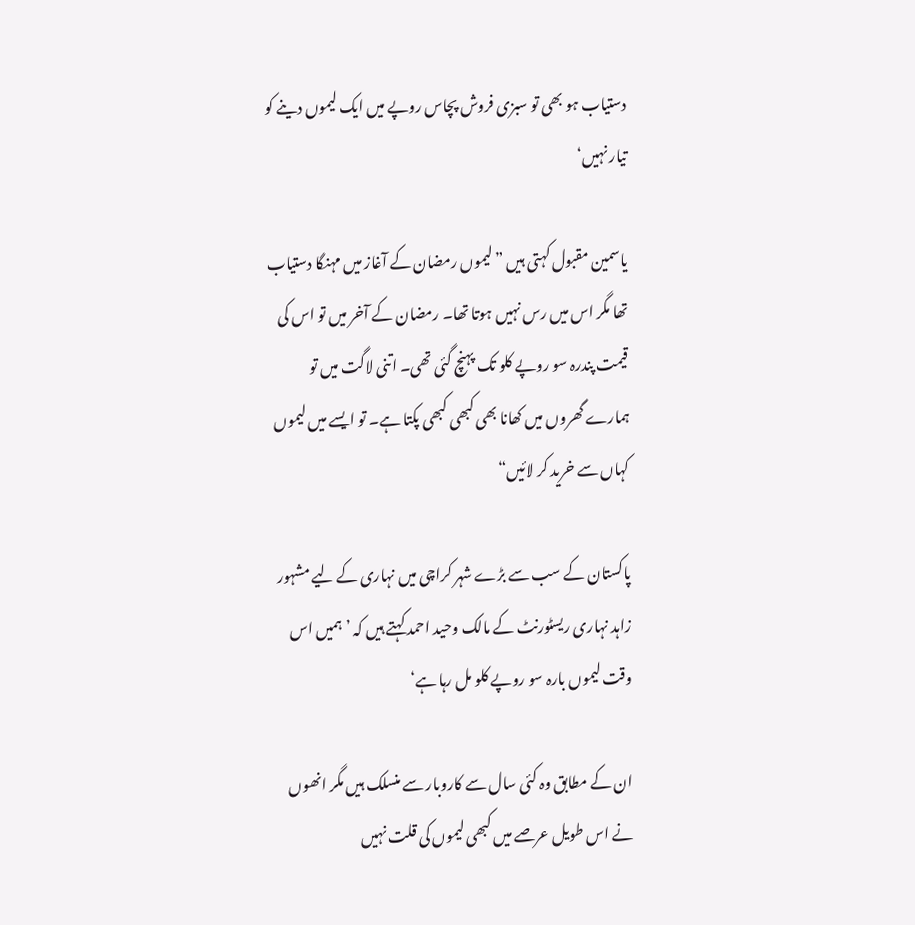دستیاب ہو بھی تو سبزی فروش پچاس روپے میں ایک لیموں دینے کو تیار نہیں‘

یاسمین مقبول کہتی ہیں ”لیموں رمضان کے آغاز میں مہنگا دستیاب تھا مگر اس میں رس نہیں ہوتا تھا۔ رمضان کے آخر میں تو اس کی قیمت پندرہ سو روپے کلو تک پہنچ گئی تھی۔ اتنی لاگت میں تو ہمارے گھروں میں کھانا بھی کبھی کبھی پکتا ہے۔ تو ایسے میں لیموں کہاں سے خرید کر لائیں“

پاکستان کے سب سے بڑے شہر کراچی میں نہاری کے لیے مشہور زاہد نہاری ریسٹورنٹ کے مالک وحید احمد کہتے ہیں کہ ’ہمیں اس وقت لیموں بارہ سو روپے کلو مل رہا ہے‘

ان کے مطابق وہ کئی سال سے کاروبار سے منسلک ہیں مگر انھوں نے اس طویل عرصے میں کبھی لیموں کی قلت نہیں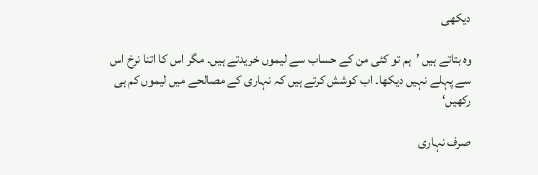دیکھی

وہ بتاتے ہیں ’ہم تو کئی من کے حساب سے لیموں خریدتے ہیں۔ مگر اس کا اتنا نرخ اس سے پہلے نہیں دیکھا۔ اب کوشش کرتے ہیں کہ نہاری کے مصالحے میں لیموں کم ہی رکھیں‘

صرف نہاری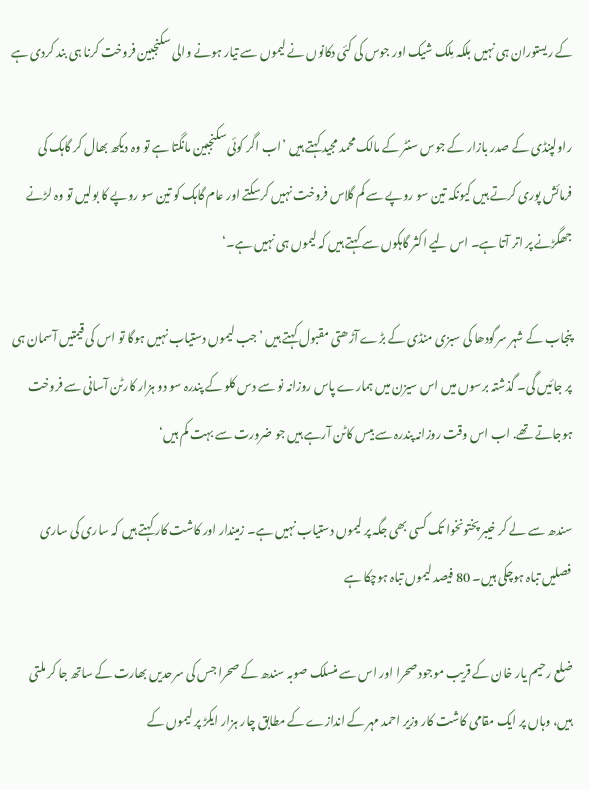کے ریستوران ہی نہیں بلکہ مِلک شیک اور جوس کی کئی دکانوں نے لیموں سے تیار ہونے والی سکنجبین فروخت کرنا ہی بند کردی ہے

راولپنڈی کے صدر بازار کے جوس سنٹر کے مالک محمد مجید کہتے ہیں ’اب اگر کوئی سکنجبین مانگتا ہے تو وہ دیکھ بھال کر گاہک کی فرمائش پوری کرتے ہیں کیونکہ تین سو روپے سے کم گلاس فروخت نہیں کرسکتے اور عام گاہک کو تین سو روپے کا بولیں تو وہ لڑنے جھگڑنے پر اتر آتا ہے۔ اس لیے اکثر گاہکوں سے کہتے ہیں کہ لیموں ہی نہیں ہے۔‘

پنجاب کے شہر سرگودھا کی سبزی منڈی کے بڑے آڑھتی مقبول کہتے ہیں ’جب لیموں دستیاب نہیں ہوگا تو اس کی قیمتیں آسمان ہی پر جائیں گی۔ گذشتہ برسوں میں اس سیزن میں ہمارے پاس روزانہ نو سے دس کلو کے پندرہ سو دو ہزار کارٹن آسانی سے فروخت ہوجاتے تھے. اب اس وقت روزانہ پندرہ سے بیس کاٹن آرہے ہیں جو ضرورت سے بہت کم ہیں‘

سندھ سے لے کر خیبر پختونخوا تک کسی بھی جگہ پر لیموں دستیاب نہیں ہے۔ زمیندار اور کاشت کار کہتے ہیں کہ ساری کی ساری فصلیں تباہ ہوچکی ہیں۔ 80 فیصد لیموں تباہ ہوچکا ہے

ضلع رحیم یار خان کے قریب موجود صحرا اور اس سے منسلک صوبہ سندھ کے صحرا جس کی سرحدیں بھارت کے ساتھ جا کر ملتی ہیں، وہاں پر ایک مقامی کاشت کار وزیر احمد مہر کے اندازے کے مطابق چار ہزار ایکڑ پر لیموں کے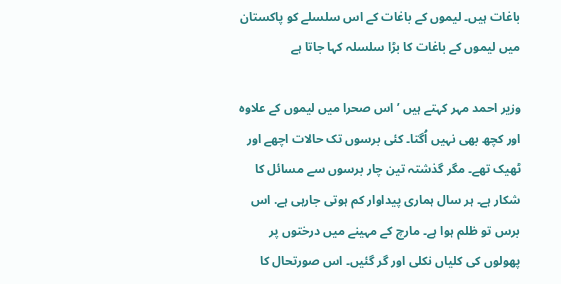باغات ہیں۔ لیموں کے باغات کے اس سلسلے کو پاکستان میں لیموں کے باغات کا بڑا سلسلہ کہا جاتا ہے

وزیر احمد مہر کہتے ہیں ’اس صحرا میں لیموں کے علاوہ اور کچھ بھی نہیں اُگتا۔ کئی برسوں تک حالات اچھے اور ٹھیک تھے۔ مگر گذشتہ تین چار برسوں سے مسائل کا شکار ہے۔ ہر سال ہماری پیداوار کم ہوتی جارہی ہے. اس برس تو ظلم ہوا ہے۔ مارچ کے مہینے میں درختوں پر پھولوں کی کلیاں نکلی اور گر گئیں۔ اس صورتحال کا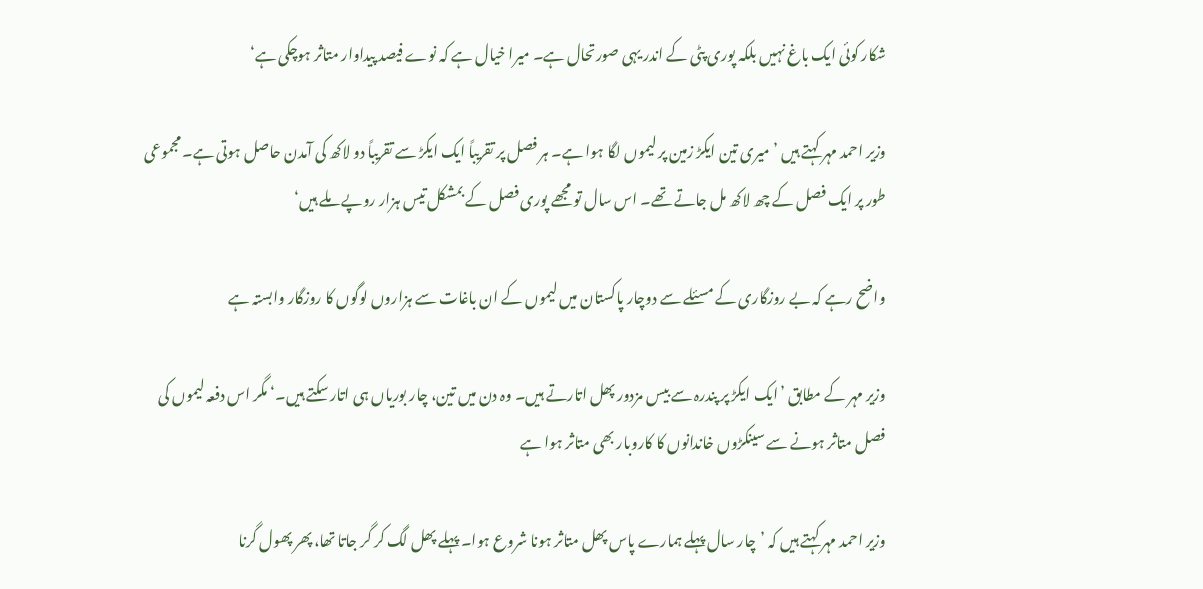شکار کوئی ایک باغ نہیں بلکہ پوری پٹی کے اندر یہی صورتحال ہے۔ میرا خیال ہے کہ نوے فیصد پیداوار متاثر ہوچکی ہے‘

وزیر احمد مہر کہتے ہیں ’میری تین ایکڑ زمین پر لیموں لگا ہوا ہے۔ ہر فصل پر تقریباً ایک ایکڑ سے تقریباً دو لاکھ کی آمدن حاصل ہوتی ہے۔ مجموعی طور پر ایک فصل کے چھ لاکھ مل جاتے تھے۔ اس سال تو مجھے پوری فصل کے بمشکل تیس ہزار روپے ملے ہیں‘

واضح رہے کہ بے روزگاری کے مسئلے سے دوچار پاکستان میں لیموں کے ان باغات سے ہزاروں لوگوں کا روزگار وابستہ ہے

وزیر مہر کے مطابق ’ایک ایکڑ پر پندرہ سے بیس مزدور پھل اتارتے ہیں۔ وہ دن میں تین، چار بوریاں ہی اتار سکتے ہیں۔‘ مگر اس دفعہ لیموں کی فصل متاثر ہونے سے سینکڑوں خاندانوں کا کاروبار بھی متاثر ہوا ہے

وزیر احمد مہر کہتے ہیں کہ ’چار سال پہلے ہمارے پاس پھل متاثر ہونا شروع ہوا۔ پہلے پھل لگ کر گر جاتا تھا، پھر پھول گرنا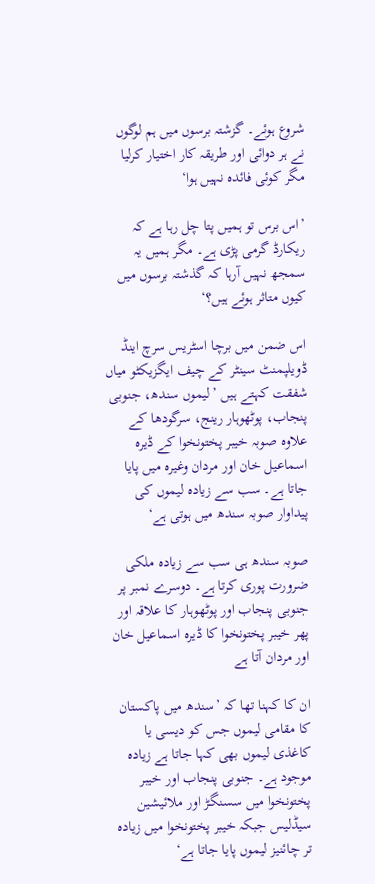شروع ہوئے۔ گزشتہ برسوں میں ہم لوگوں نے ہر دوائی اور طریقہ کار اختیار کرلیا مگر کوئی فائدہ نہیں ہوا‘

’اس برس تو ہمیں پتا چل رہا ہے کہ ریکارڈ گرمی پڑی ہے۔ مگر ہمیں یہ سمجھ نہیں آرہا کہ گذشتہ برسوں میں کیوں متاثر ہوئے ہیں؟‘

اس ضمن میں برچا اسٹریس سرچ اینڈ ڈویلپمنٹ سینٹر کے چیف ایگزیکٹو میاں شفقت کہتے ہیں ’لیموں سندھ، جنوبی پنجاب، پوٹھوہار رینج، سرگودھا کے علاوہ صوبہ خیبر پختونخوا کے ڈیرہ اسماعیل خان اور مردان وغیرہ میں پایا جاتا ہے۔ سب سے زیادہ لیموں کی پیداوار صوبہ سندھ میں ہوتی ہے‘

صوبہ سندھ ہی سب سے زیادہ ملکی ضرورت پوری کرتا ہے۔ دوسرے نمبر پر جنوبی پنجاب اور پوٹھوہار کا علاقہ اور پھر خیبر پختونخوا کا ڈیرہ اسماعیل خان اور مردان آتا ہے

ان کا کہنا تھا کہ ’سندھ میں پاکستان کا مقامی لیموں جس کو دیسی یا کاغذی لیموں بھی کہا جاتا ہے زیادہ موجود ہے۔ جنوبی پنجاب اور خیبر پختونخوا میں سسنگڑ اور ملائیشین سیڈلیس جبکہ خیبر پختونخوا میں زیادہ تر چائنیز لیموں پایا جاتا ہے‘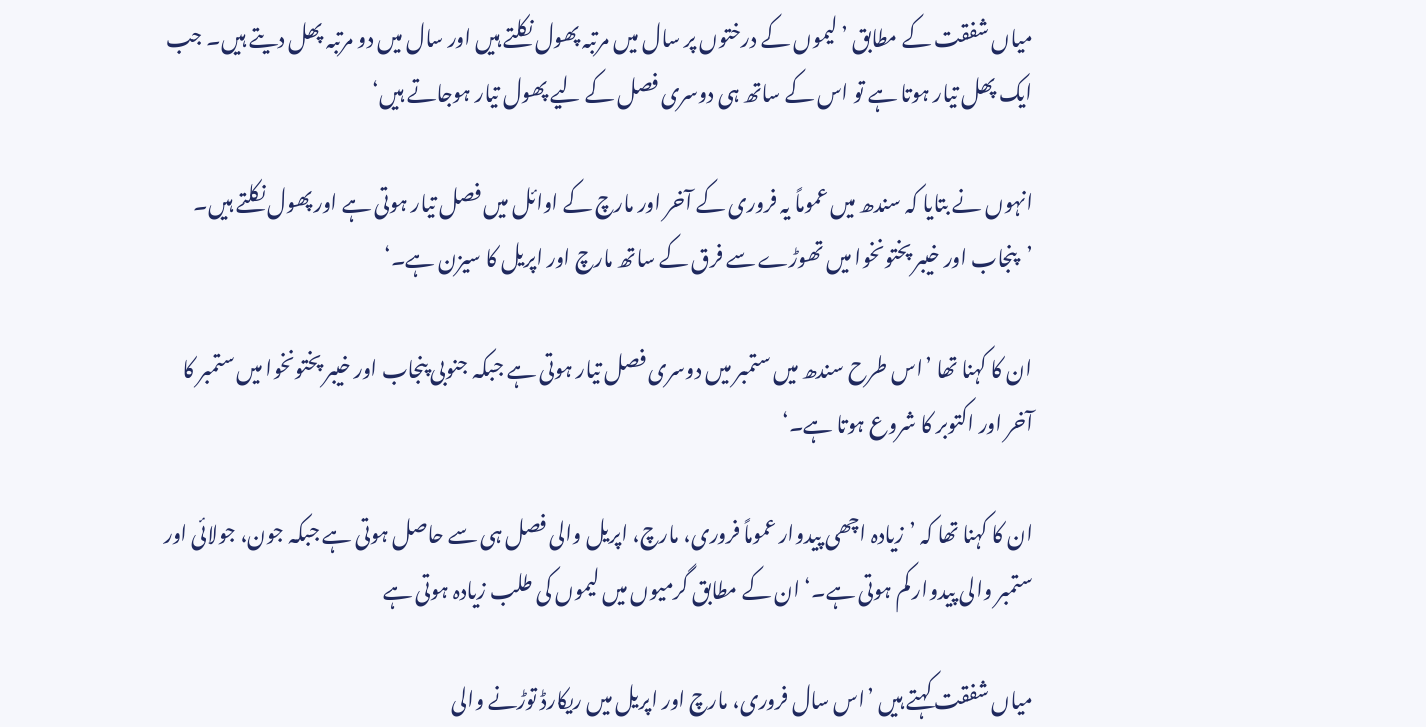میاں شفقت کے مطابق ’لیموں کے درختوں پر سال میں مرتبہ پھول نکلتے ہیں اور سال میں دو مرتبہ پھل دیتے ہیں۔ جب ایک پھل تیار ہوتا ہے تو اس کے ساتھ ہی دوسری فصل کے لیے پھول تیار ہوجاتے ہیں‘

انہوں نے بتایا کہ سندھ میں عموماً یہ فروری کے آخر اور مارچ کے اوائل میں فصل تیار ہوتی ہے اور پھول نکلتے ہیں۔ ’پنجاب اور خیبر پختونخوا میں تھوڑے سے فرق کے ساتھ مارچ اور اپریل کا سیزن ہے۔‘

ان کا کہنا تھا ’اس طرح سندھ میں ستمبر میں دوسری فصل تیار ہوتی ہے جبکہ جنوبی پنجاب اور خیبر پختونخوا میں ستمبر کا آخر اور اکتوبر کا شروع ہوتا ہے۔‘

ان کا کہنا تھا کہ ’زیادہ اچھی پیدوار عموماً فروری، مارچ، اپریل والی فصل ہی سے حاصل ہوتی ہے جبکہ جون، جولائی اور ستمبر والی پیدوار کم ہوتی ہے۔‘ ان کے مطابق گرمیوں میں لیموں کی طلب زیادہ ہوتی ہے

میاں شفقت کہتے ہیں ’اس سال فروری، مارچ اور اپریل میں ریکارڈ توڑنے والی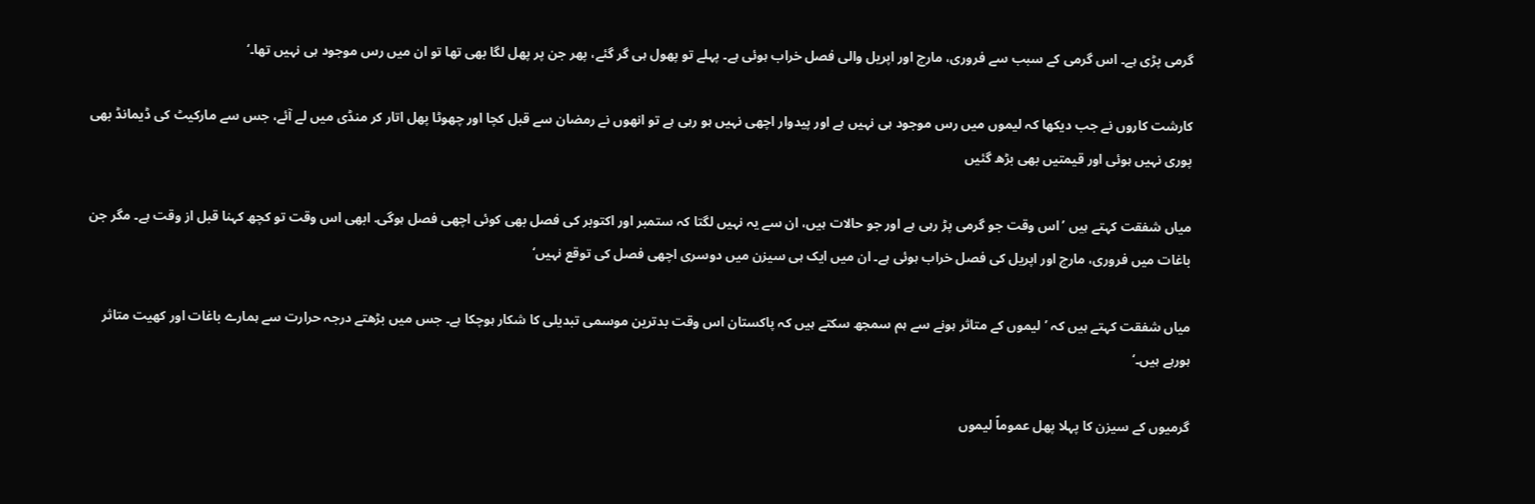گرمی پڑی ہے۔ اس گرمی کے سبب سے فروری، مارچ اور اپریل والی فصل خراب ہوئی ہے۔ پہلے تو پھول ہی گر گئے، پھر جن پر پھل لگا بھی تھا تو ان میں رس موجود ہی نہیں تھا۔‘

کارشت کاروں نے جب دیکھا کہ لیموں میں رس موجود ہی نہیں ہے اور پیدوار اچھی نہیں ہو رہی ہے تو انھوں نے رمضان سے قبل کچا اور چھوٹا پھل اتار کر منڈی میں لے آئے، جس سے مارکیٹ کی ڈیمانڈ بھی پوری نہیں ہوئی اور قیمتیں بھی بڑھ گئیں

میاں شفقت کہتے ہیں ’اس وقت جو گرمی پڑ رہی ہے اور جو حالات ہیں، ان سے یہ نہیں لگتا کہ ستمبر اور اکتوبر کی فصل بھی کوئی اچھی فصل ہوگی. ابھی اس وقت تو کچھ کہنا قبل از وقت ہے۔ مگر جن باغات میں فروری، مارچ اور اپریل کی فصل خراب ہوئی ہے۔ ان میں ایک ہی سیزن میں دوسری اچھی فصل کی توقع نہیں‘

میاں شفقت کہتے ہیں کہ ’لیموں کے متاثر ہونے سے ہم سمجھ سکتے ہیں کہ پاکستان اس وقت بدترین موسمی تبدیلی کا شکار ہوچکا ہے۔ جس میں بڑھتے درجہ حرارت سے ہمارے باغات اور کھیت متاثر ہورہے ہیں۔‘

گرمیوں کے سیزن کا پہلا پھل عموماً لیموں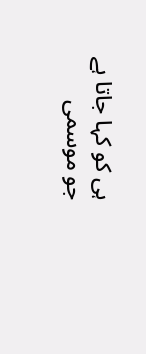ہی کو کہا جاتا ہے جو موسمی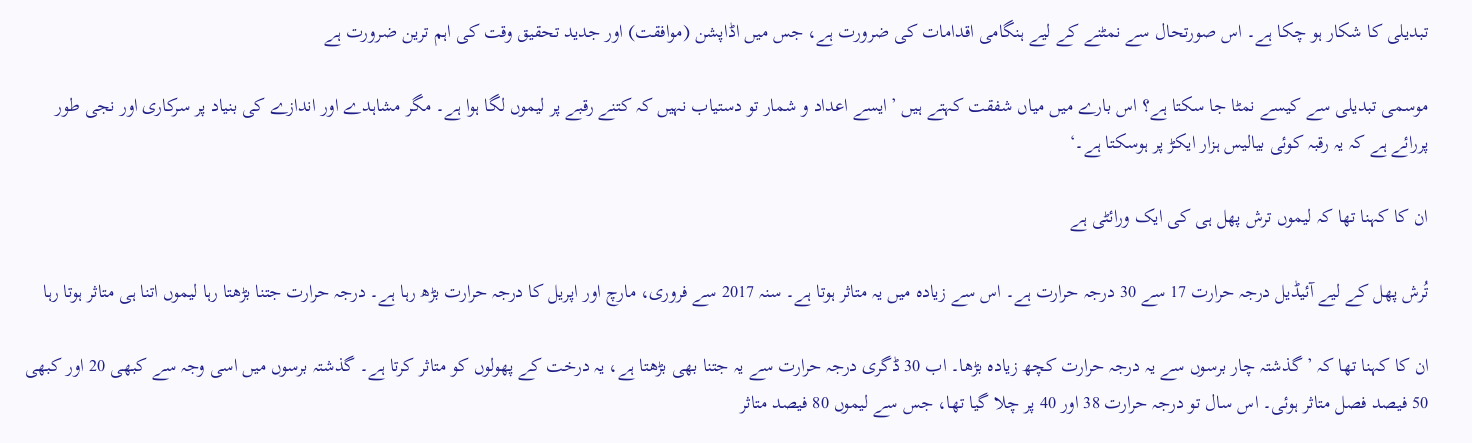تبدیلی کا شکار ہو چکا ہے۔ اس صورتحال سے نمٹنے کے لیے ہنگامی اقدامات کی ضرورت ہے، جس میں اڈاپشن (موافقت) اور جدید تحقیق وقت کی اہم ترین ضرورت ہے

موسمی تبدیلی سے کیسے نمٹا جا سکتا ہے؟ اس بارے میں میاں شفقت کہتے ہیں ’ایسے اعداد و شمار تو دستیاب نہیں کہ کتنے رقبے پر لیموں لگا ہوا ہے۔ مگر مشاہدے اور اندازے کی بنیاد پر سرکاری اور نجی طور پررائے ہے کہ یہ رقبہ کوئی بیالیس ہزار ایکڑ پر ہوسکتا ہے۔‘

ان کا کہنا تھا کہ لیموں ترش پھل ہی کی ایک ورائٹی ہے

تُرش پھل کے لیے آئیڈیل درجہ حرارت 17 سے 30 درجہ حرارت ہے۔ اس سے زیادہ میں یہ متاثر ہوتا ہے۔ سنہ 2017 سے فروری، مارچ اور اپریل کا درجہ حرارت بڑھ رہا ہے۔ درجہ حرارت جتنا بڑھتا رہا لیموں اتنا ہی متاثر ہوتا رہا

ان کا کہنا تھا کہ ’گذشتہ چار برسوں سے یہ درجہ حرارت کچھ زیادہ بڑھا۔ اب 30 ڈگری درجہ حرارت سے یہ جتنا بھی بڑھتا ہے، یہ درخت کے پھولوں کو متاثر کرتا ہے۔ گذشتہ برسوں میں اسی وجہ سے کبھی 20 اور کبھی 50 فیصد فصل متاثر ہوئی۔ اس سال تو درجہ حرارت 38 اور 40 پر چلا گیا تھا، جس سے لیموں 80 فیصد متاثر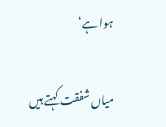ہوا ہے‘

میاں شفقت کہتے ہیں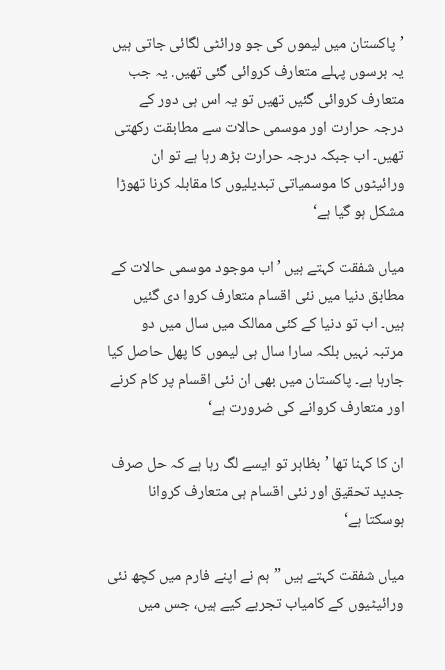’پاکستان میں لیموں کی جو ورائٹی لگائی جاتی ہیں یہ برسوں پہلے متعارف کروائی گئی تھیں. یہ جب متعارف کروائی گئیں تھیں تو یہ اس ہی دور کے درجہ حرارت اور موسمی حالات سے مطابقت رکھتی تھیں۔ اب جبکہ درجہ حرارت بڑھ رہا ہے تو ان ورائیٹوں کا موسمیاتی تبدیلیوں کا مقابلہ کرنا تھوڑا مشکل ہو گیا ہے‘

میاں شفقت کہتے ہیں ’اب موجود موسمی حالات کے مطابق دنیا میں نئی اقسام متعارف کروا دی گئیں ہیں۔ اب تو دنیا کے کئی ممالک میں سال میں دو مرتبہ نہیں بلکہ سارا سال ہی لیموں کا پھل حاصل کیا جارہا ہے۔ پاکستان میں بھی ان نئی اقسام پر کام کرنے اور متعارف کروانے کی ضرورت ہے‘

ان کا کہنا تھا ’بظاہر تو ایسے لگ رہا ہے کہ حل صرف جدید تحقیق اور نئی اقسام ہی متعارف کروانا ہوسکتا ہے‘

میاں شفقت کہتے ہیں ”ہم نے اپنے فارم میں کچھ نئی ورائیٹیوں کے کامیاب تجربے کیے ہیں، جس میں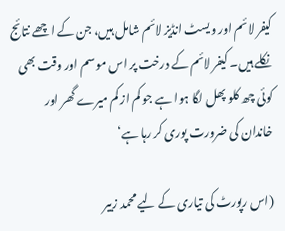کیفر لائم اور ویسٹ انڈیز لائم شامل ہیں، جن کے اچھے نتائج نکلے ہیں۔ کیفر لائم کے درخت پر اس موسم اور وقت بھی کوئی چھ کلو پھل لگا ہوا ہے جو کم از کم میرے گھر اور خاندان کی ضرورت پوری کر رہا ہے‘

(اس رپورٹ کی تیاری کے لیے محمد زبیر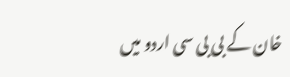خان کے بی بی سی اردو میں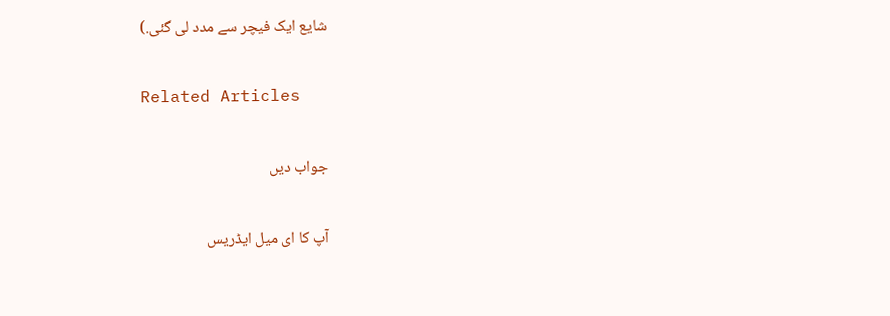شایع ایک فیچر سے مدد لی گئی.)

Related Articles

جواب دیں

آپ کا ای میل ایڈریس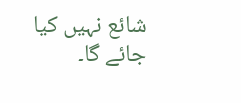شائع نہیں کیا جائے گا۔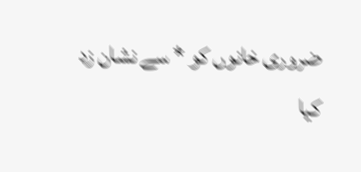ضروری خانوں کو * سے نشان زد کیا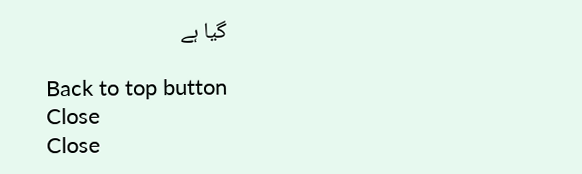گیا ہے

Back to top button
Close
Close